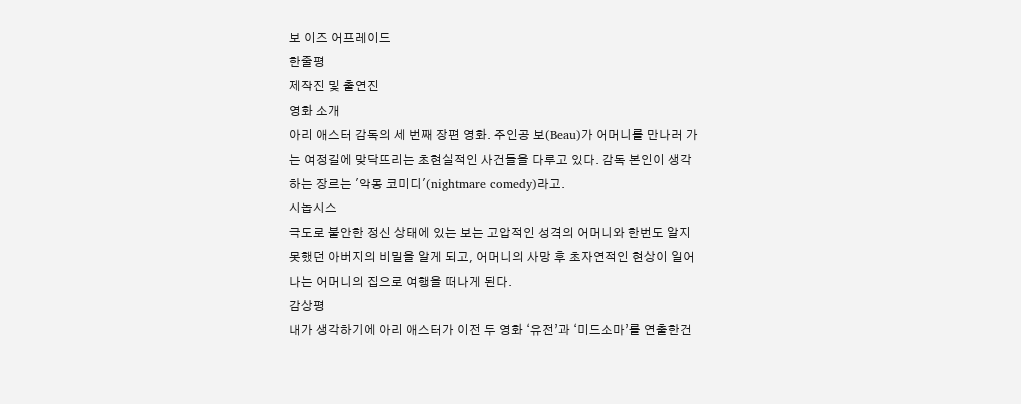보 이즈 어프레이드
한줄평
제작진 및 출연진
영화 소개
아리 애스터 감독의 세 번째 장편 영화. 주인공 보(Beau)가 어머니를 만나러 가는 여정길에 맞닥뜨리는 초현실적인 사건들을 다루고 있다. 감독 본인이 생각하는 장르는 '악몽 코미디'(nightmare comedy)라고.
시놉시스
극도로 불안한 정신 상태에 있는 보는 고압적인 성격의 어머니와 한번도 알지 못했던 아버지의 비밀을 알게 되고, 어머니의 사망 후 초자연적인 현상이 일어나는 어머니의 집으로 여행을 떠나게 된다.
감상평
내가 생각하기에 아리 애스터가 이전 두 영화 ‘유전’과 ‘미드소마’를 연출한건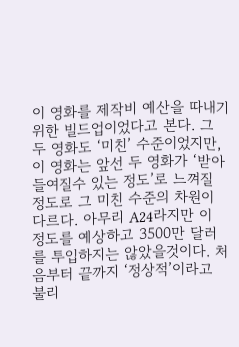이 영화를 제작비 예산을 따내기 위한 빌드업이었다고 본다. 그 두 영화도 ‘미친’ 수준이었지만, 이 영화는 앞선 두 영화가 ‘받아들여질수 있는 정도’로 느껴질 정도로 그 미친 수준의 차원이 다르다. 아무리 A24라지만 이 정도를 예상하고 3500만 달러를 투입하지는 않았을것이다. 처음부터 끝까지 ‘정상적’이라고 불리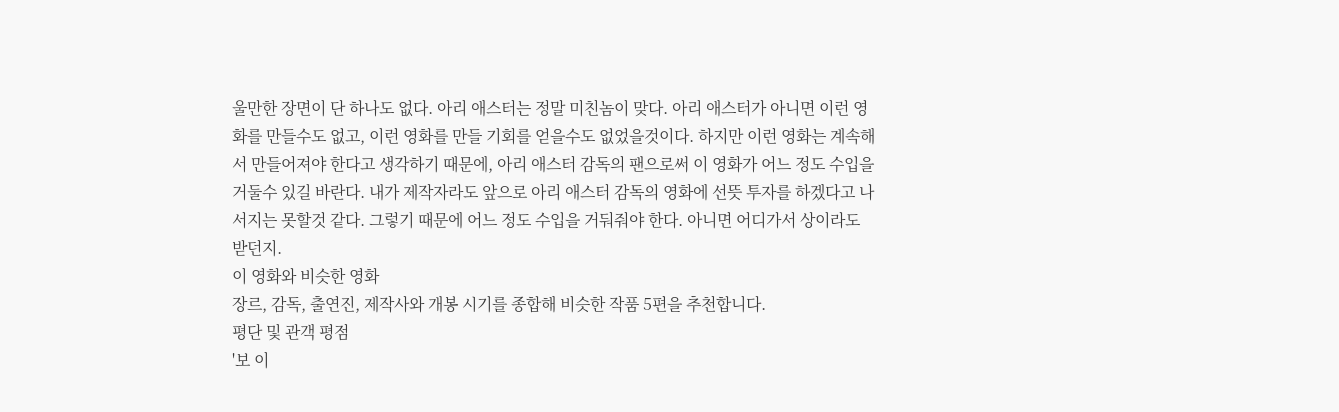울만한 장면이 단 하나도 없다. 아리 애스터는 정말 미친놈이 맞다. 아리 애스터가 아니면 이런 영화를 만들수도 없고, 이런 영화를 만들 기회를 얻을수도 없었을것이다. 하지만 이런 영화는 계속해서 만들어져야 한다고 생각하기 때문에, 아리 애스터 감독의 팬으로써 이 영화가 어느 정도 수입을 거둘수 있길 바란다. 내가 제작자라도 앞으로 아리 애스터 감독의 영화에 선뜻 투자를 하겠다고 나서지는 못할것 같다. 그렇기 때문에 어느 정도 수입을 거둬줘야 한다. 아니면 어디가서 상이라도 받던지.
이 영화와 비슷한 영화
장르, 감독, 출연진, 제작사와 개봉 시기를 종합해 비슷한 작품 5편을 추천합니다.
평단 및 관객 평점
'보 이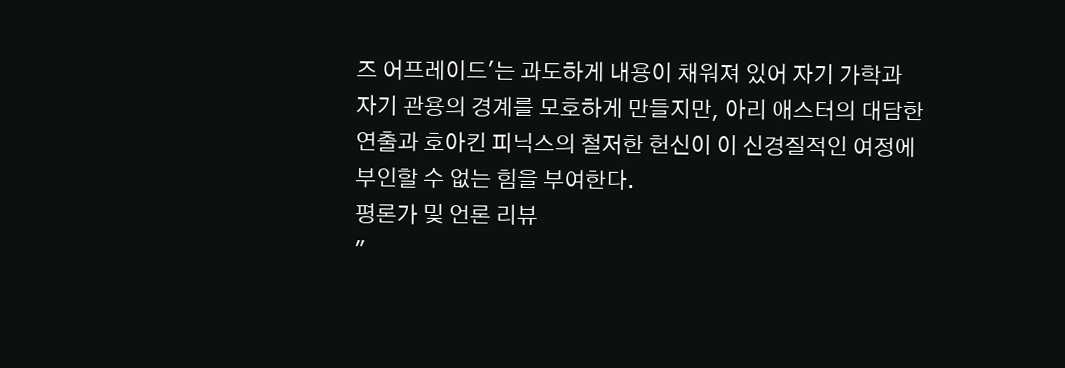즈 어프레이드'는 과도하게 내용이 채워져 있어 자기 가학과 자기 관용의 경계를 모호하게 만들지만, 아리 애스터의 대담한 연출과 호아킨 피닉스의 철저한 헌신이 이 신경질적인 여정에 부인할 수 없는 힘을 부여한다.
평론가 및 언론 리뷰
"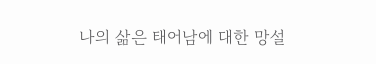나의 삶은 태어남에 대한 망설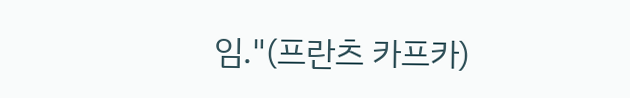임."(프란츠 카프카)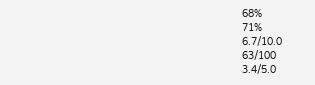68%
71%
6.7/10.0
63/100
3.4/5.0